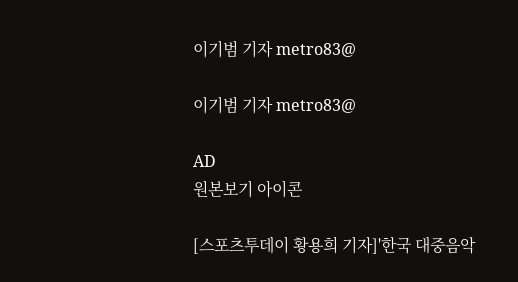이기범 기자 metro83@

이기범 기자 metro83@

AD
원본보기 아이콘

[스포츠투데이 황용희 기자]'한국 대중음악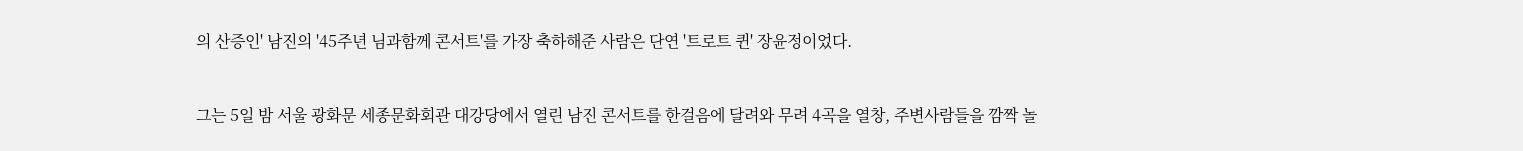의 산증인' 남진의 '45주년 님과함께 콘서트'를 가장 축하해준 사람은 단연 '트로트 퀸' 장윤정이었다.


그는 5일 밤 서울 광화문 세종문화회관 대강당에서 열린 남진 콘서트를 한걸음에 달려와 무려 4곡을 열창, 주변사람들을 깜짝 놀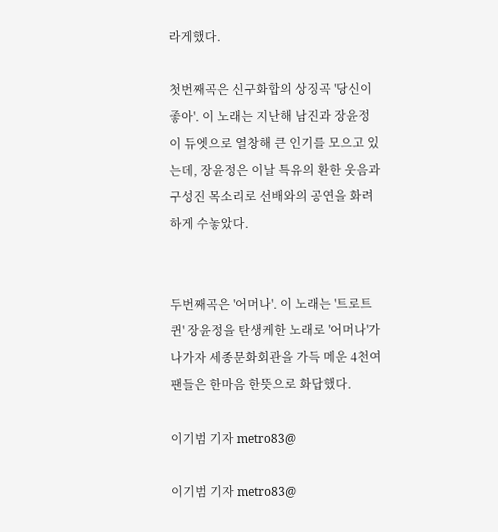라게했다.

첫번째곡은 신구화합의 상징곡 '당신이 좋아'. 이 노래는 지난해 남진과 장윤정이 듀엣으로 열창해 큰 인기를 모으고 있는데, 장윤정은 이날 특유의 환한 웃음과 구성진 목소리로 선배와의 공연을 화려하게 수놓았다.


두번째곡은 '어머나'. 이 노래는 '트로트퀸' 장윤정을 탄생케한 노래로 '어머나'가 나가자 세종문화회관을 가득 메운 4천여 팬들은 한마음 한뜻으로 화답했다.

이기범 기자 metro83@

이기범 기자 metro83@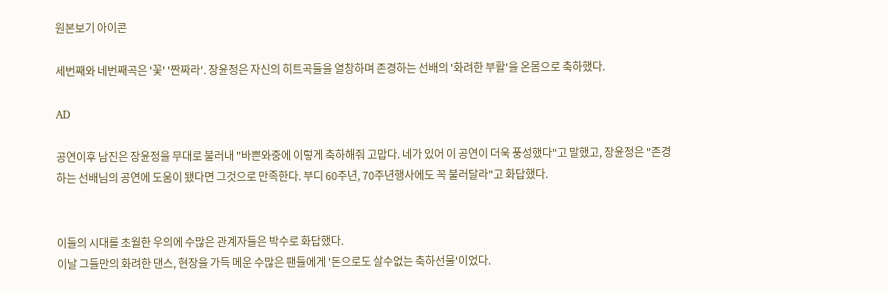원본보기 아이콘

세번째와 네번째곡은 '꽃' '짠짜라'. 장윤정은 자신의 히트곡들을 열창하며 존경하는 선배의 '화려한 부활'을 온몸으로 축하했다.

AD

공연이후 남진은 장윤정을 무대로 불러내 "바쁜와중에 이렇게 축하해줘 고맙다. 네가 있어 이 공연이 더욱 풍성했다"고 말했고, 장윤정은 "존경하는 선배님의 공연에 도움이 됐다면 그것으로 만족한다. 부디 60주년, 70주년행사에도 꼭 불러달라"고 화답했다.


이들의 시대를 초월한 우의에 수많은 관계자들은 박수로 화답했다.
이날 그들만의 화려한 댄스, 현장을 가득 메운 수많은 팬들에게 '돈으로도 살수없는 축하선물'이었다.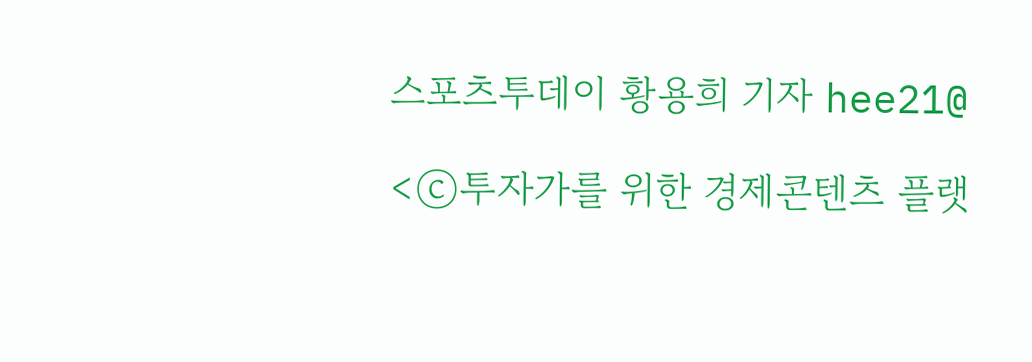스포츠투데이 황용희 기자 hee21@

<ⓒ투자가를 위한 경제콘텐츠 플랫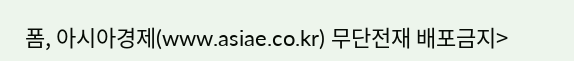폼, 아시아경제(www.asiae.co.kr) 무단전재 배포금지>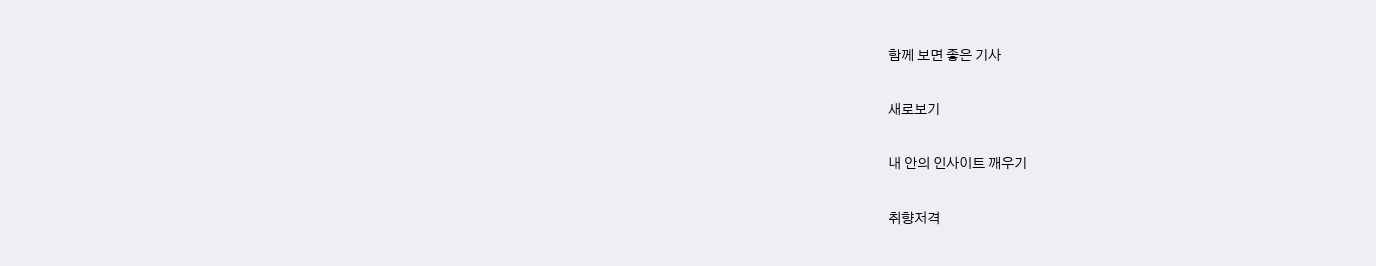함께 보면 좋은 기사

새로보기

내 안의 인사이트 깨우기

취향저격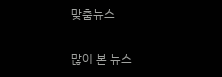맞춤뉴스

많이 본 뉴스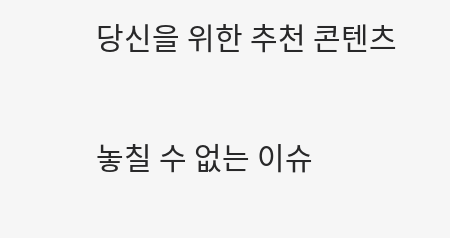당신을 위한 추천 콘텐츠

놓칠 수 없는 이슈